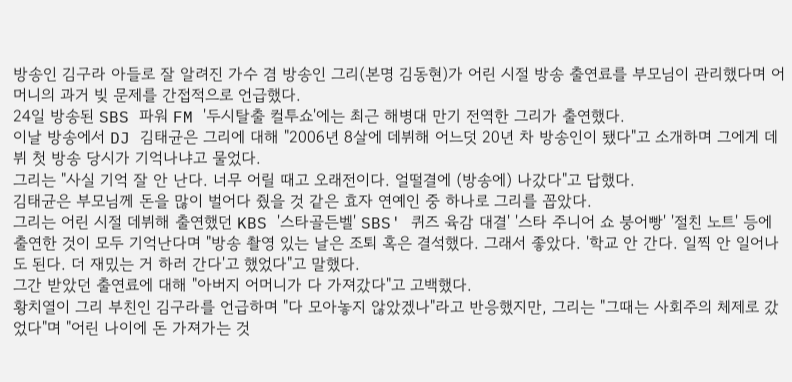방송인 김구라 아들로 잘 알려진 가수 겸 방송인 그리(본명 김동현)가 어린 시절 방송 출연료를 부모님이 관리했다며 어머니의 과거 빚 문제를 간접적으로 언급했다.
24일 방송된 SBS 파워 FM '두시탈출 컬투쇼'에는 최근 해병대 만기 전역한 그리가 출연했다.
이날 방송에서 DJ 김태균은 그리에 대해 "2006년 8살에 데뷔해 어느덧 20년 차 방송인이 됐다"고 소개하며 그에게 데뷔 첫 방송 당시가 기억나냐고 물었다.
그리는 "사실 기억 잘 안 난다. 너무 어릴 때고 오래전이다. 얼떨결에 (방송에) 나갔다"고 답했다.
김태균은 부모님께 돈을 많이 벌어다 줬을 것 같은 효자 연예인 중 하나로 그리를 꼽았다.
그리는 어린 시절 데뷔해 출연했던 KBS '스타골든벨' SBS' 퀴즈 육감 대결' '스타 주니어 쇼 붕어빵' '절친 노트' 등에 출연한 것이 모두 기억난다며 "방송 촬영 있는 날은 조퇴 혹은 결석했다. 그래서 좋았다. '학교 안 간다. 일찍 안 일어나도 된다. 더 재밌는 거 하러 간다'고 했었다"고 말했다.
그간 받았던 출연료에 대해 "아버지 어머니가 다 가져갔다"고 고백했다.
황치열이 그리 부친인 김구라를 언급하며 "다 모아놓지 않았겠나"라고 반응했지만, 그리는 "그때는 사회주의 체제로 갔었다"며 "어린 나이에 돈 가져가는 것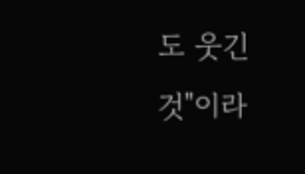도 웃긴 것"이라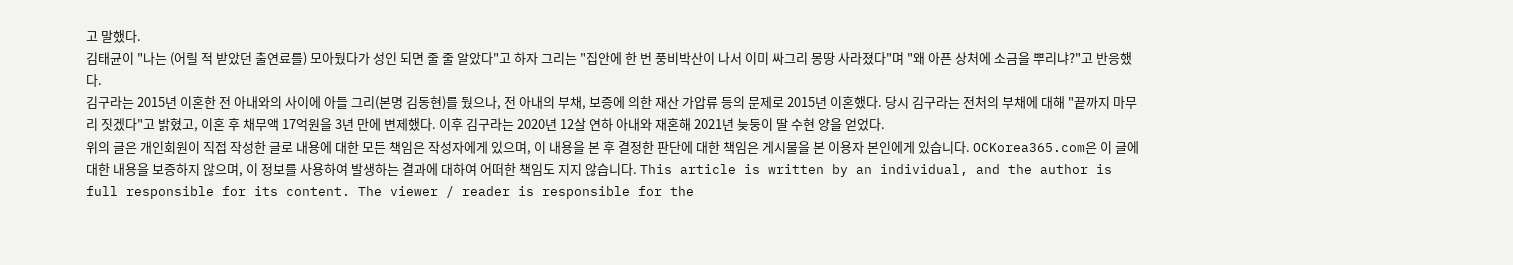고 말했다.
김태균이 "나는 (어릴 적 받았던 출연료를) 모아뒀다가 성인 되면 줄 줄 알았다"고 하자 그리는 "집안에 한 번 풍비박산이 나서 이미 싸그리 몽땅 사라졌다"며 "왜 아픈 상처에 소금을 뿌리냐?"고 반응했다.
김구라는 2015년 이혼한 전 아내와의 사이에 아들 그리(본명 김동현)를 뒀으나, 전 아내의 부채, 보증에 의한 재산 가압류 등의 문제로 2015년 이혼했다. 당시 김구라는 전처의 부채에 대해 "끝까지 마무리 짓겠다"고 밝혔고, 이혼 후 채무액 17억원을 3년 만에 변제했다. 이후 김구라는 2020년 12살 연하 아내와 재혼해 2021년 늦둥이 딸 수현 양을 얻었다.
위의 글은 개인회원이 직접 작성한 글로 내용에 대한 모든 책임은 작성자에게 있으며, 이 내용을 본 후 결정한 판단에 대한 책임은 게시물을 본 이용자 본인에게 있습니다. OCKorea365.com은 이 글에 대한 내용을 보증하지 않으며, 이 정보를 사용하여 발생하는 결과에 대하여 어떠한 책임도 지지 않습니다. This article is written by an individual, and the author is full responsible for its content. The viewer / reader is responsible for the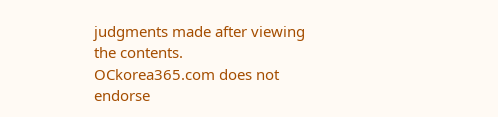judgments made after viewing the contents. OCkorea365.com does not endorse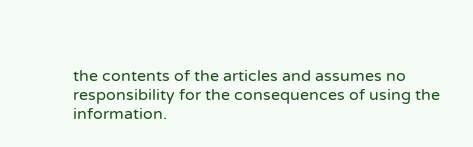the contents of the articles and assumes no responsibility for the consequences of using the information.